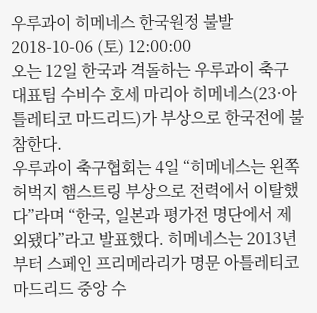우루과이 히메네스 한국원정 불발
2018-10-06 (토) 12:00:00
오는 12일 한국과 격돌하는 우루과이 축구 대표팀 수비수 호세 마리아 히메네스(23·아틀레티코 마드리드)가 부상으로 한국전에 불참한다.
우루과이 축구협회는 4일 “히메네스는 왼쪽 허벅지 햄스트링 부상으로 전력에서 이탈했다”라며 “한국, 일본과 평가전 명단에서 제외됐다”라고 발표했다. 히메네스는 2013년부터 스페인 프리메라리가 명문 아틀레티코 마드리드 중앙 수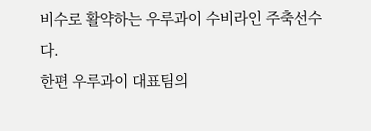비수로 활약하는 우루과이 수비라인 주축선수다.
한편 우루과이 대표팀의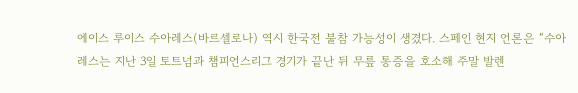에이스 루이스 수아레스(바르셀로나) 역시 한국전 불참 가능성이 생겼다. 스페인 현지 언론은 “수아레스는 지난 3일 토트넘과 챔피언스리그 경기가 끝난 뒤 무릎 통증을 호소해 주말 발렌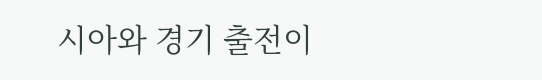시아와 경기 출전이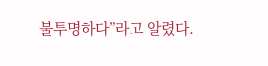불투명하다”라고 알렸다.